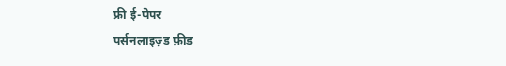फ्री ई-पेपर
पर्सनलाइज़्ड फ़ीड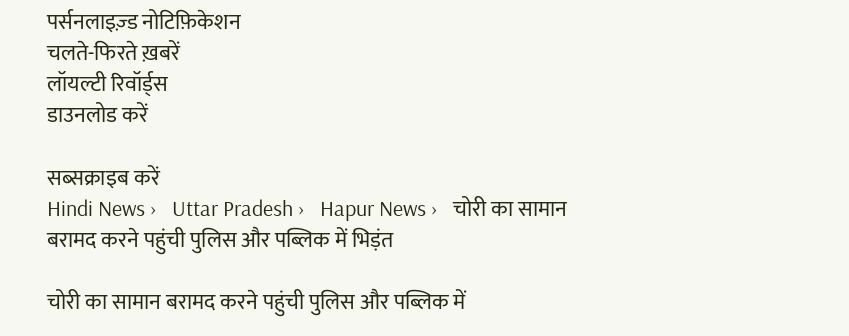पर्सनलाइज़्ड नोटिफ़िकेशन
चलते-फिरते ख़बरें
लॉयल्टी रिवॉर्ड्स
डाउनलोड करें

सब्सक्राइब करें
Hindi News ›   Uttar Pradesh ›   Hapur News ›   चोरी का सामान बरामद करने पहुंची पुलिस और पब्लिक में भिड़ंत

चोरी का सामान बरामद करने पहुंची पुलिस और पब्लिक में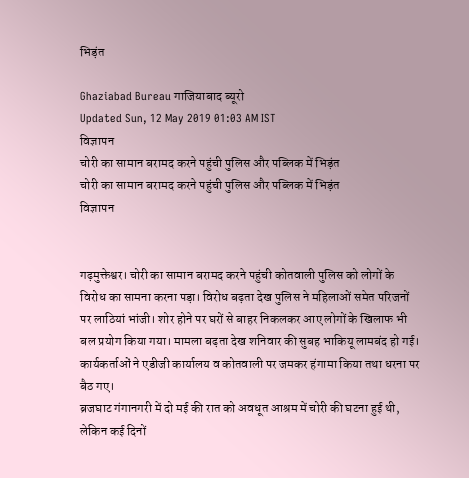भिड़ंत

Ghaziabad Bureau गाजियाबाद ब्यूरो
Updated Sun, 12 May 2019 01:03 AM IST
विज्ञापन
चोरी का सामान बरामद करने पहुंची पुलिस और पब्लिक में भिड़ंत
चोरी का सामान बरामद करने पहुंची पुलिस और पब्लिक में भिड़ंत
विज्ञापन


गढ़मुक्तेश्वर। चोरी का सामान बरामद करने पहुंची कोतवाली पुलिस को लोगों के विरोध का सामना करना पड़ा। विरोध बढ़ता देख पुलिस ने महिलाओं समेत परिजनों पर लाठियां भांजी। शोर होने पर घरों से बाहर निकलकर आए लोगों के खिलाफ भी बल प्रयोग किया गया। मामला बढ़ता देख शनिवार की सुबह भाकियू लामबंद हो गई। कार्यकर्ताओं ने एडीजी कार्यालय व कोतवाली पर जमकर हंगामा किया तथा धरना पर बैठ गए।
ब्रजघाट गंगानगरी में दो मई की रात को अवधूत आश्रम में चोरी की घटना हुई थी, लेकिन कई दिनों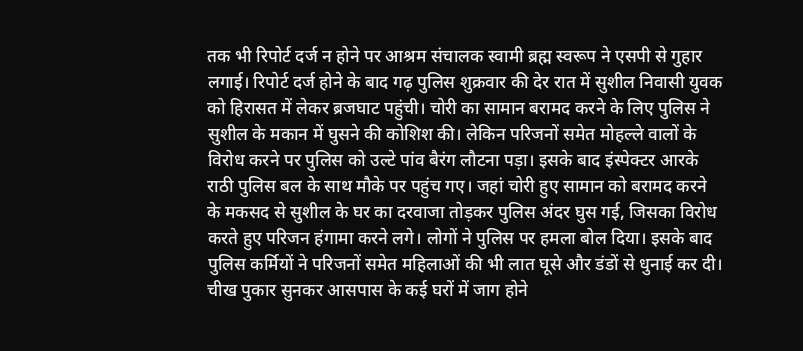तक भी रिपोर्ट दर्ज न होने पर आश्रम संचालक स्वामी ब्रह्म स्वरूप ने एसपी से गुहार लगाई। रिपोर्ट दर्ज होने के बाद गढ़ पुलिस शुक्रवार की देर रात में सुशील निवासी युवक को हिरासत में लेकर ब्रजघाट पहुंची। चोरी का सामान बरामद करने के लिए पुलिस ने सुशील के मकान में घुसने की कोशिश की। लेकिन परिजनों समेत मोहल्ले वालों के विरोध करने पर पुलिस को उल्टे पांव बैरंग लौटना पड़ा। इसके बाद इंस्पेक्टर आरके राठी पुलिस बल के साथ मौके पर पहुंच गए। जहां चोरी हुए सामान को बरामद करने के मकसद से सुशील के घर का दरवाजा तोड़कर पुलिस अंदर घुस गई, जिसका विरोध करते हुए परिजन हंगामा करने लगे। लोगों ने पुलिस पर हमला बोल दिया। इसके बाद पुलिस कर्मियों ने परिजनों समेत महिलाओं की भी लात घूसे और डंडों से धुनाई कर दी। चीख पुकार सुनकर आसपास के कई घरों में जाग होने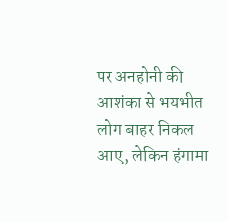पर अनहोनी की आशंका से भयभीत लोग बाहर निकल आए, लेकिन हंगामा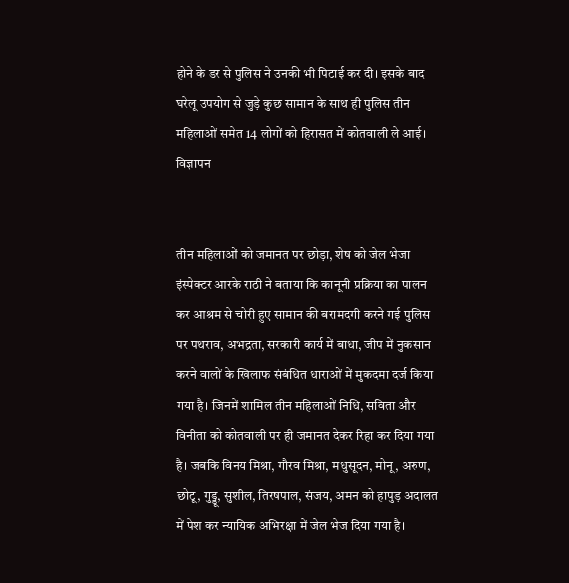होने के डर से पुलिस ने उनकी भी पिटाई कर दी। इसके बाद घरेलू उपयोग से जुड़े कुछ सामान के साथ ही पुलिस तीन महिलाओं समेत 14 लोगों को हिरासत में कोतवाली ले आई।
विज्ञापन


तीन महिलाओं को जमानत पर छोड़ा, शेष को जेल भेजा
इंस्पेक्टर आरके राठी ने बताया कि कानूनी प्रक्रिया का पालन कर आश्रम से चोरी हुए सामान की बरामदगी करने गई पुलिस पर पथराव, अभद्रता, सरकारी कार्य में बाधा, जीप में नुकसान करने वालों के खिलाफ संबंधित धाराओं में मुकदमा दर्ज किया गया है। जिनमें शामिल तीन महिलाओं निधि, सविता और विनीता को कोतवाली पर ही जमानत देकर रिहा कर दिया गया है। जबकि विनय मिश्रा, गौरव मिश्रा, मधुसूदन, मोनू, अरुण, छोटू, गुड्डू, सुशील, तिरषपाल, संजय, अमन को हापुड़ अदालत में पेश कर न्यायिक अभिरक्षा में जेल भेज दिया गया है।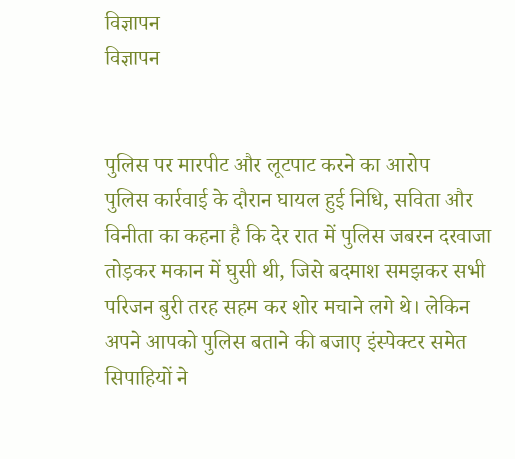विज्ञापन
विज्ञापन


पुलिस पर मारपीट और लूटपाट करने का आरोप
पुलिस कार्रवाई के दौरान घायल हुई निधि, सविता और विनीता का कहना है कि देर रात में पुलिस जबरन दरवाजा तोड़कर मकान में घुसी थी, जिसे बदमाश समझकर सभी परिजन बुरी तरह सहम कर शोर मचाने लगे थे। लेकिन अपने आपको पुलिस बताने की बजाए इंस्पेक्टर समेत सिपाहियों ने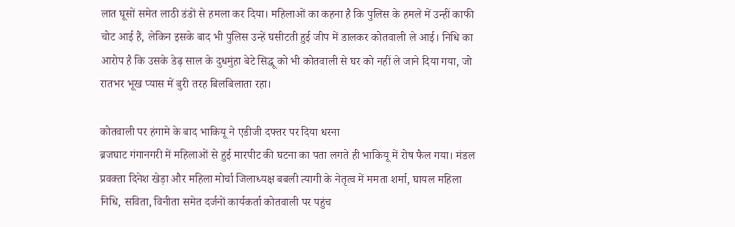लात घूसों समेत लाठी डंडों से हमला कर दिया। महिलाओं का कहना है कि पुलिस के हमले में उन्हीं काफी चोट आई हैं, लेकिन इसके बाद भी पुलिस उन्हें घसीटती हुई जीप में डालकर कोतवाली ले आई। निधि का आरोप है कि उसके डेढ़ साल के दुधमुंहा बेटे सिद्धू को भी कोतवाली से घर को नहीं ले जाने दिया गया, जो रातभर भूख प्यास में बुरी तरह बिलबिलाता रहा।

कोतवाली पर हंगामे के बाद भाकियू ने एडीजी दफ्तर पर दिया धरना
ब्रजघाट गंगानगरी में महिलाओं से हुई मारपीट की घटना का पता लगते ही भाकियू में रोष फैल गया। मंडल प्रवक्ता दिनेश खेड़ा और महिला मोर्चा जिलाध्यक्ष बबली त्यागी के नेतृत्व में ममता शर्मा, घायल महिला निधि, सविता, विनीता समेत दर्जनों कार्यकर्ता कोतवाली पर पहुंच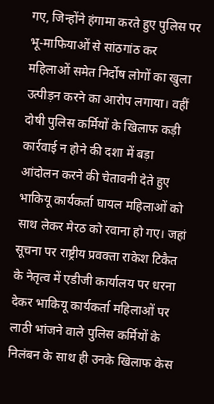गए, जिन्होंने हंगामा करते हुए पुलिस पर भू-माफियाओं से सांठगांठ कर महिलाओं समेत निर्दोष लोगों का खुला उत्पीड़न करने का आरोप लगाया। वहीं दोषी पुलिस कर्मियों के खिलाफ कड़ी कार्रवाई न होने की दशा में बड़ा आंदोलन करने की चेतावनी देते हुए भाकियू कार्यकर्ता घायल महिलाओं को साथ लेकर मेरठ को रवाना हो गए। जहां सूचना पर राष्ट्रीय प्रवक्ता राकेश टिकैत के नेतृत्व में एडीजी कार्यालय पर धरना देकर भाकियू कार्यकर्ता महिलाओं पर लाठी भांजने वाले पुलिस कर्मियों के निलंबन के साथ ही उनके खिलाफ केस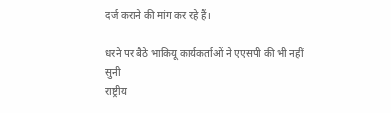दर्ज कराने की मांग कर रहे हैं।

धरने पर बैठे भाकियू कार्यकर्ताओं ने एएसपी की भी नहीं सुनी
राष्ट्रीय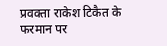प्रवक्ता राकेश टिकैत के फरमान पर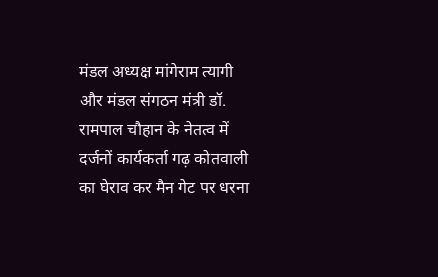मंडल अध्यक्ष मांगेराम त्यागी और मंडल संगठन मंत्री डॉ. रामपाल चौहान के नेतत्व में दर्जनों कार्यकर्ता गढ़ कोतवाली का घेराव कर मैन गेट पर धरना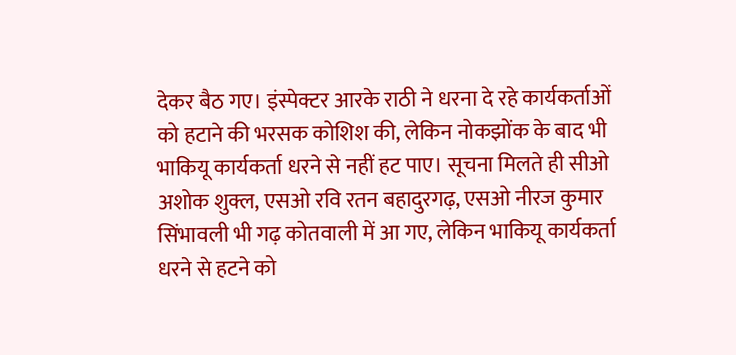देकर बैठ गए। इंस्पेक्टर आरके राठी ने धरना दे रहे कार्यकर्ताओं को हटाने की भरसक कोशिश की, लेकिन नोकझोंक के बाद भी भाकियू कार्यकर्ता धरने से नहीं हट पाए। सूचना मिलते ही सीओ अशोक शुक्ल, एसओ रवि रतन बहादुरगढ़, एसओ नीरज कुमार सिंभावली भी गढ़ कोतवाली में आ गए, लेकिन भाकियू कार्यकर्ता धरने से हटने को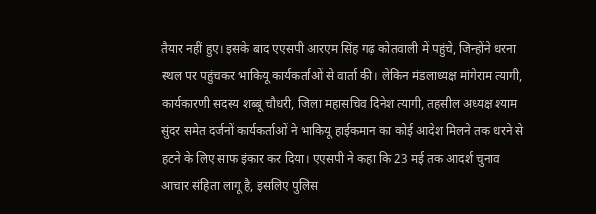तैयार नहीं हुए। इसके बाद एएसपी आरएम सिंह गढ़ कोतवाली में पहुंचे, जिन्होंने धरना स्थल पर पहुंचकर भाकियू कार्यकर्ताओं से वार्ता की। लेकिन मंडलाध्यक्ष मांगेराम त्यागी, कार्यकारणी सदस्य शब्बू चौधरी, जिला महासचिव दिनेश त्यागी, तहसील अध्यक्ष श्याम सुंदर समेत दर्जनों कार्यकर्ताओं ने भाकियू हाईकमान का कोई आदेश मिलने तक धरने से हटने के लिए साफ इंकार कर दिया। एएसपी ने कहा कि 23 मई तक आदर्श चुनाव आचार संहिता लागू है, इसलिए पुलिस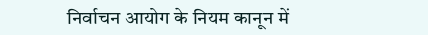निर्वाचन आयोग के नियम कानून में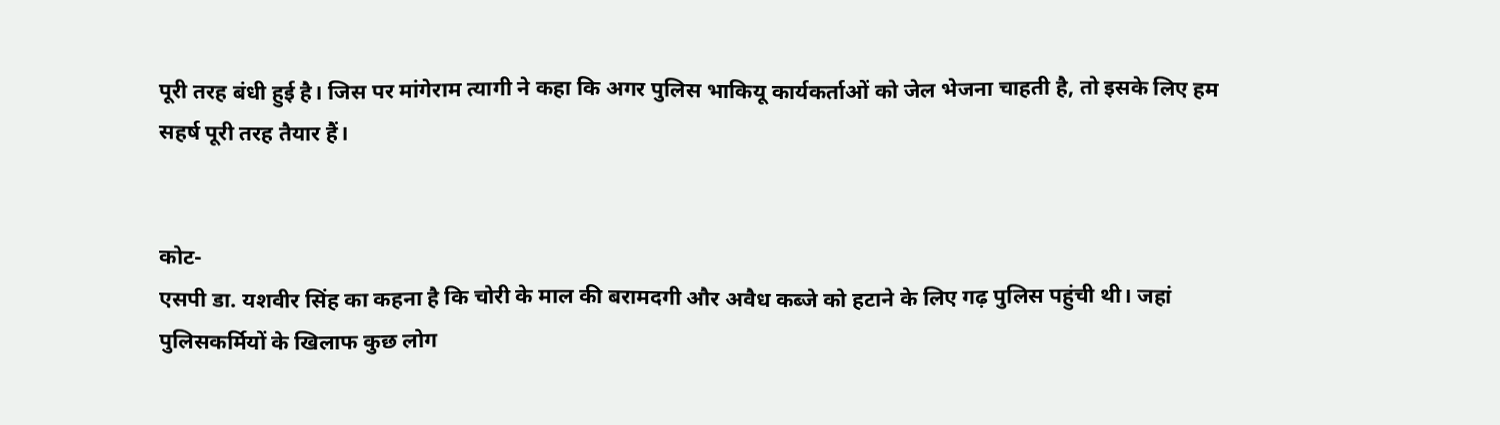पूरी तरह बंधी हुई है। जिस पर मांगेराम त्यागी ने कहा कि अगर पुलिस भाकियू कार्यकर्ताओं को जेल भेजना चाहती है, तो इसके लिए हम सहर्ष पूरी तरह तैयार हैं।


कोट-
एसपी डा. यशवीर सिंह का कहना है कि चोरी के माल की बरामदगी और अवैध कब्जे को हटाने के लिए गढ़ पुलिस पहुंची थी। जहां पुलिसकर्मियों के खिलाफ कुछ लोग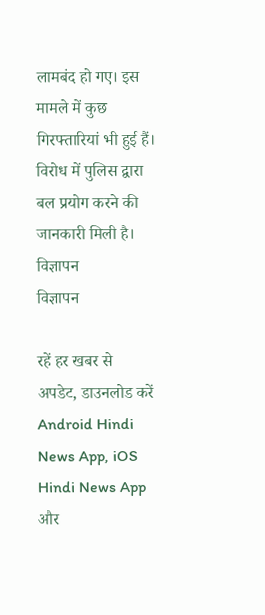लामबंद हो गए। इस मामले में कुछ गिरफ्तारियां भी हुई हैं। विरोध में पुलिस द्वारा बल प्रयोग करने की जानकारी मिली है।
विज्ञापन
विज्ञापन

रहें हर खबर से अपडेट, डाउनलोड करें Android Hindi News App, iOS Hindi News App और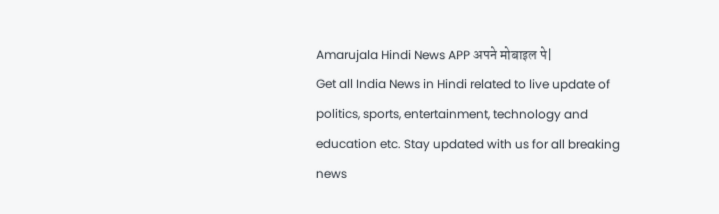Amarujala Hindi News APP अपने मोबाइल पे|
Get all India News in Hindi related to live update of politics, sports, entertainment, technology and education etc. Stay updated with us for all breaking news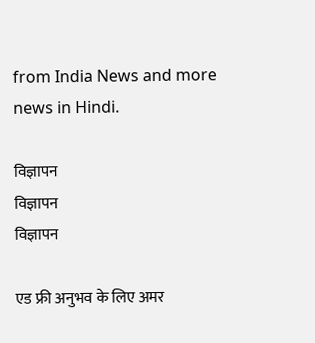from India News and more news in Hindi.

विज्ञापन
विज्ञापन
विज्ञापन

एड फ्री अनुभव के लिए अमर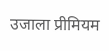उजाला प्रीमियम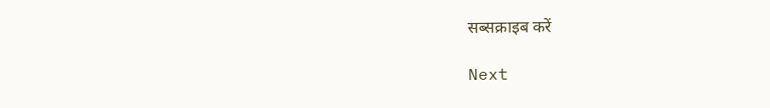सब्सक्राइब करें

Next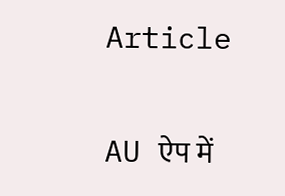Article

AU ऐप में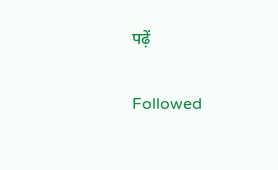पढ़ें

Followed